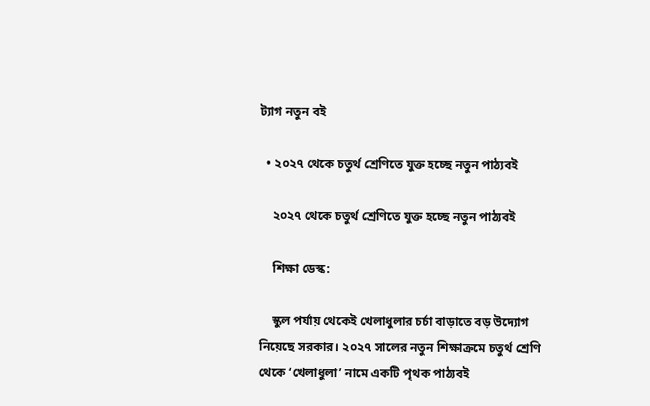ট্যাগ নতুন বই

  • ২০২৭ থেকে চতুর্থ শ্রেণিতে যুক্ত হচ্ছে নতুন পাঠ্যবই

    ২০২৭ থেকে চতুর্থ শ্রেণিতে যুক্ত হচ্ছে নতুন পাঠ্যবই

    শিক্ষা ডেস্ক:

    স্কুল পর্যায় থেকেই খেলাধুলার চর্চা বাড়াতে বড় উদ্যোগ নিয়েছে সরকার। ২০২৭ সালের নতুন শিক্ষাক্রমে চতুর্থ শ্রেণি থেকে ‘খেলাধুলা’ নামে একটি পৃথক পাঠ্যবই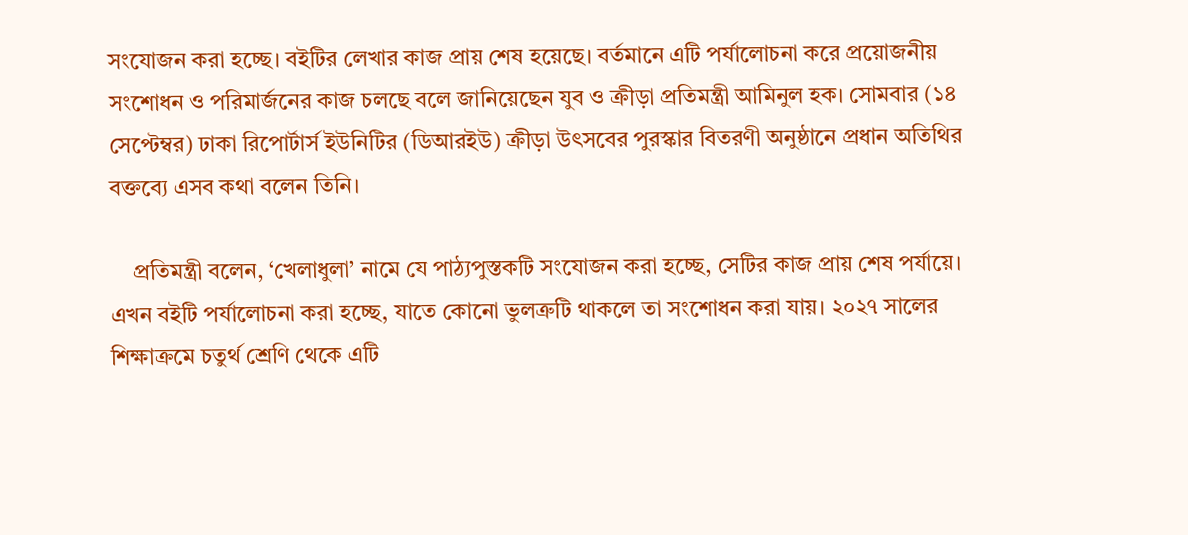সংযোজন করা হচ্ছে। বইটির লেখার কাজ প্রায় শেষ হয়েছে। বর্তমানে এটি পর্যালোচনা করে প্রয়োজনীয় সংশোধন ও পরিমার্জনের কাজ চলছে বলে জানিয়েছেন যুব ও ক্রীড়া প্রতিমন্ত্রী আমিনুল হক। সোমবার (১৪ সেপ্টেম্বর) ঢাকা রিপোর্টার্স ইউনিটির (ডিআরইউ) ক্রীড়া উৎসবের পুরস্কার বিতরণী অনুষ্ঠানে প্রধান অতিথির বক্তব্যে এসব কথা বলেন তিনি।

    প্রতিমন্ত্রী বলেন, ‘খেলাধুলা’ নামে যে পাঠ্যপুস্তকটি সংযোজন করা হচ্ছে, সেটির কাজ প্রায় শেষ পর্যায়ে। এখন বইটি পর্যালোচনা করা হচ্ছে, যাতে কোনো ভুলত্রুটি থাকলে তা সংশোধন করা যায়। ২০২৭ সালের শিক্ষাক্রমে চতুর্থ শ্রেণি থেকে এটি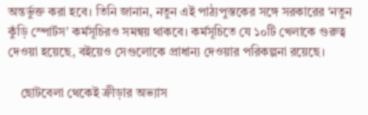অন্তর্ভুক্ত করা হবে। তিনি জানান, নতুন এই পাঠ্যপুস্তকের সঙ্গে সরকারের ‘নতুন কুঁড়ি স্পোর্টস’ কর্মসূচিরও সমন্বয় থাকবে। কর্মসূচিতে যে ১০টি খেলাকে গুরুত্ব দেওয়া হয়েছে, বইয়েও সেগুলোকে প্রাধান্য দেওয়ার পরিকল্পনা রয়েছে।

    ছোটবেলা থেকেই ক্রীড়ার অভ্যাস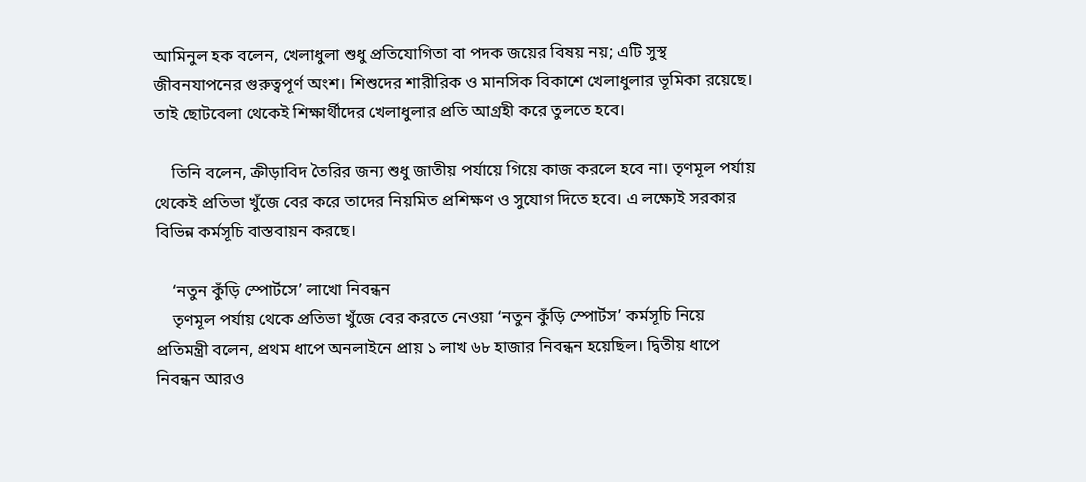আমিনুল হক বলেন, খেলাধুলা শুধু প্রতিযোগিতা বা পদক জয়ের বিষয় নয়; এটি সুস্থ জীবনযাপনের গুরুত্বপূর্ণ অংশ। শিশুদের শারীরিক ও মানসিক বিকাশে খেলাধুলার ভূমিকা রয়েছে। তাই ছোটবেলা থেকেই শিক্ষার্থীদের খেলাধুলার প্রতি আগ্রহী করে তুলতে হবে।

    তিনি বলেন, ক্রীড়াবিদ তৈরির জন্য শুধু জাতীয় পর্যায়ে গিয়ে কাজ করলে হবে না। তৃণমূল পর্যায় থেকেই প্রতিভা খুঁজে বের করে তাদের নিয়মিত প্রশিক্ষণ ও সুযোগ দিতে হবে। এ লক্ষ্যেই সরকার বিভিন্ন কর্মসূচি বাস্তবায়ন করছে।

    ‘নতুন কুঁড়ি স্পোর্টসে’ লাখো নিবন্ধন
    তৃণমূল পর্যায় থেকে প্রতিভা খুঁজে বের করতে নেওয়া ‘নতুন কুঁড়ি স্পোর্টস’ কর্মসূচি নিয়ে প্রতিমন্ত্রী বলেন, প্রথম ধাপে অনলাইনে প্রায় ১ লাখ ৬৮ হাজার নিবন্ধন হয়েছিল। দ্বিতীয় ধাপে নিবন্ধন আরও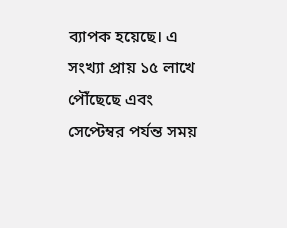ব্যাপক হয়েছে। এ সংখ্যা প্রায় ১৫ লাখে পৌঁছেছে এবং সেপ্টেম্বর পর্যন্ত সময়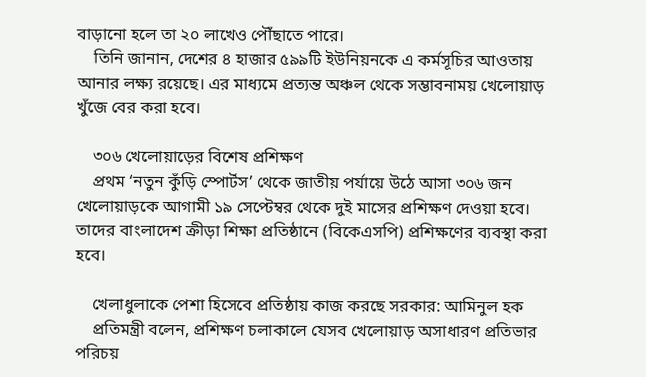বাড়ানো হলে তা ২০ লাখেও পৌঁছাতে পারে।
    তিনি জানান, দেশের ৪ হাজার ৫৯৯টি ইউনিয়নকে এ কর্মসূচির আওতায় আনার লক্ষ্য রয়েছে। এর মাধ্যমে প্রত্যন্ত অঞ্চল থেকে সম্ভাবনাময় খেলোয়াড় খুঁজে বের করা হবে।

    ৩০৬ খেলোয়াড়ের বিশেষ প্রশিক্ষণ
    প্রথম ‘নতুন কুঁড়ি স্পোর্টস’ থেকে জাতীয় পর্যায়ে উঠে আসা ৩০৬ জন খেলোয়াড়কে আগামী ১৯ সেপ্টেম্বর থেকে দুই মাসের প্রশিক্ষণ দেওয়া হবে। তাদের বাংলাদেশ ক্রীড়া শিক্ষা প্রতিষ্ঠানে (বিকেএসপি) প্রশিক্ষণের ব্যবস্থা করা হবে।

    খেলাধুলাকে পেশা হিসেবে প্রতিষ্ঠায় কাজ করছে সরকার: আমিনুল হক
    প্রতিমন্ত্রী বলেন, প্রশিক্ষণ চলাকালে যেসব খেলোয়াড় অসাধারণ প্রতিভার পরিচয়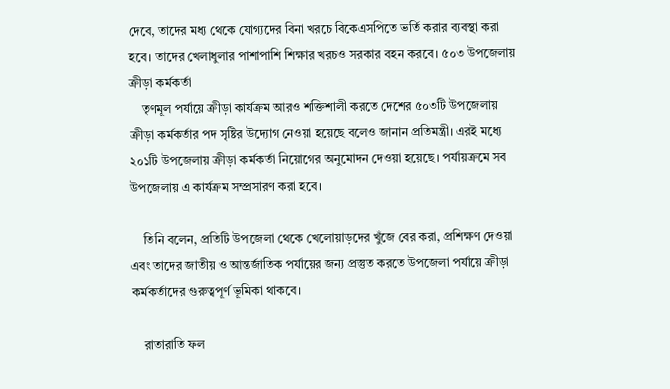দেবে, তাদের মধ্য থেকে যোগ্যদের বিনা খরচে বিকেএসপিতে ভর্তি করার ব্যবস্থা করা হবে। তাদের খেলাধুলার পাশাপাশি শিক্ষার খরচও সরকার বহন করবে। ৫০৩ উপজেলায় ক্রীড়া কর্মকর্তা
    তৃণমূল পর্যায়ে ক্রীড়া কার্যক্রম আরও শক্তিশালী করতে দেশের ৫০৩টি উপজেলায় ক্রীড়া কর্মকর্তার পদ সৃষ্টির উদ্যোগ নেওয়া হয়েছে বলেও জানান প্রতিমন্ত্রী। এরই মধ্যে ২০১টি উপজেলায় ক্রীড়া কর্মকর্তা নিয়োগের অনুমোদন দেওয়া হয়েছে। পর্যায়ক্রমে সব উপজেলায় এ কার্যক্রম সম্প্রসারণ করা হবে।

    তিনি বলেন, প্রতিটি উপজেলা থেকে খেলোয়াড়দের খুঁজে বের করা, প্রশিক্ষণ দেওয়া এবং তাদের জাতীয় ও আন্তর্জাতিক পর্যায়ের জন্য প্রস্তুত করতে উপজেলা পর্যায়ে ক্রীড়া কর্মকর্তাদের গুরুত্বপূর্ণ ভূমিকা থাকবে।

    রাতারাতি ফল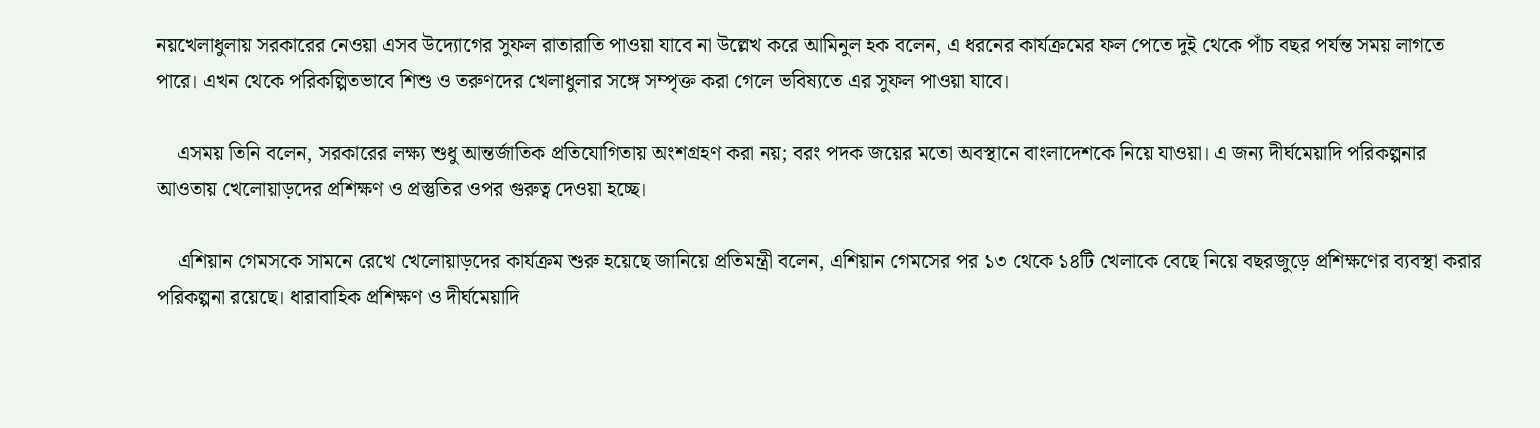নয়খেলাধুলায় সরকারের নেওয়া এসব উদ্যোগের সুফল রাতারাতি পাওয়া যাবে না উল্লেখ করে আমিনুল হক বলেন, এ ধরনের কার্যক্রমের ফল পেতে দুই থেকে পাঁচ বছর পর্যন্ত সময় লাগতে পারে। এখন থেকে পরিকল্পিতভাবে শিশু ও তরুণদের খেলাধুলার সঙ্গে সম্পৃক্ত করা গেলে ভবিষ্যতে এর সুফল পাওয়া যাবে।

    এসময় তিনি বলেন, সরকারের লক্ষ্য শুধু আন্তর্জাতিক প্রতিযোগিতায় অংশগ্রহণ করা নয়; বরং পদক জয়ের মতো অবস্থানে বাংলাদেশকে নিয়ে যাওয়া। এ জন্য দীর্ঘমেয়াদি পরিকল্পনার আওতায় খেলোয়াড়দের প্রশিক্ষণ ও প্রস্তুতির ওপর গুরুত্ব দেওয়া হচ্ছে।

    এশিয়ান গেমসকে সামনে রেখে খেলোয়াড়দের কার্যক্রম শুরু হয়েছে জানিয়ে প্রতিমন্ত্রী বলেন, এশিয়ান গেমসের পর ১৩ থেকে ১৪টি খেলাকে বেছে নিয়ে বছরজুড়ে প্রশিক্ষণের ব্যবস্থা করার পরিকল্পনা রয়েছে। ধারাবাহিক প্রশিক্ষণ ও দীর্ঘমেয়াদি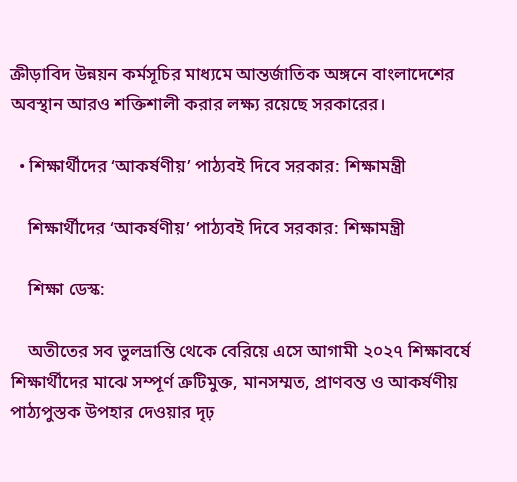ক্রীড়াবিদ উন্নয়ন কর্মসূচির মাধ্যমে আন্তর্জাতিক অঙ্গনে বাংলাদেশের অবস্থান আরও শক্তিশালী করার লক্ষ্য রয়েছে সরকারের।

  • শিক্ষার্থীদের ‘আকর্ষণীয়’ পাঠ্যবই দিবে সরকার: শিক্ষামন্ত্রী

    শিক্ষার্থীদের ‘আকর্ষণীয়’ পাঠ্যবই দিবে সরকার: শিক্ষামন্ত্রী

    শিক্ষা ডেস্ক:

    অতীতের সব ভুলভ্রান্তি থেকে বেরিয়ে এসে আগামী ২০২৭ শিক্ষাবর্ষে শিক্ষার্থীদের মাঝে সম্পূর্ণ ত্রুটিমুক্ত, মানসম্মত, প্রাণবন্ত ও আকর্ষণীয় পাঠ্যপুস্তক উপহার দেওয়ার দৃঢ়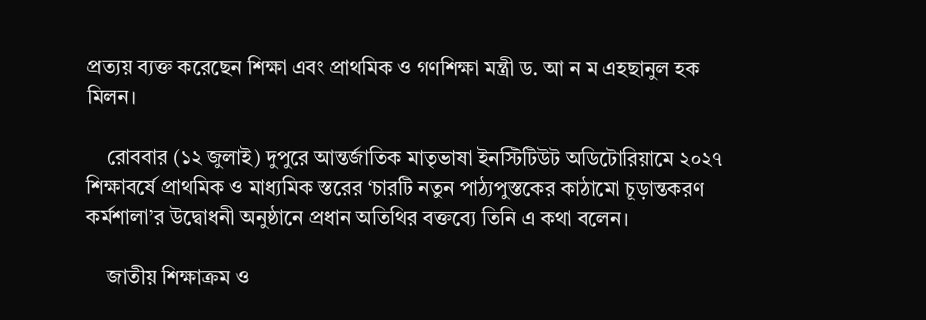প্রত্যয় ব্যক্ত করেছেন শিক্ষা এবং প্রাথমিক ও গণশিক্ষা মন্ত্রী ড. আ ন ম এহছানুল হক মিলন।

    রোববার (১২ জুলাই) দুপুরে আন্তর্জাতিক মাতৃভাষা ইনস্টিটিউট অডিটোরিয়ামে ২০২৭ শিক্ষাবর্ষে প্রাথমিক ও মাধ্যমিক স্তরের ‘চারটি নতুন পাঠ্যপুস্তকের কাঠামো চূড়ান্তকরণ কর্মশালা’র উদ্বোধনী অনুষ্ঠানে প্রধান অতিথির বক্তব্যে তিনি এ কথা বলেন।

    জাতীয় শিক্ষাক্রম ও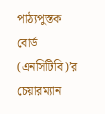পাঠ্যপুস্তক বোর্ড (এনসিটিবি)’র চেয়ারম্যান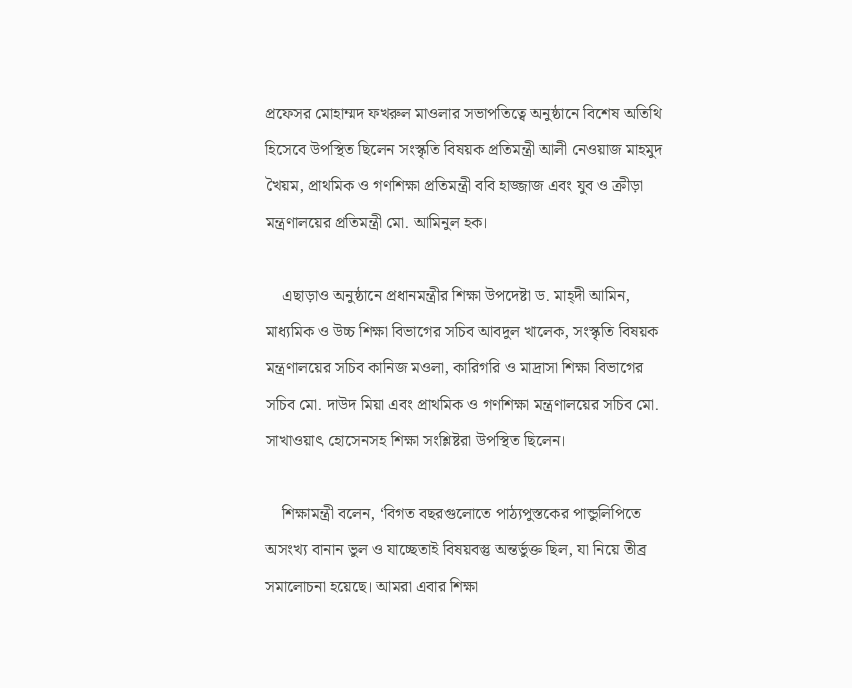প্রফেসর মোহাম্মদ ফখরুল মাওলার সভাপতিত্বে অনুষ্ঠানে বিশেষ অতিথি হিসেবে উপস্থিত ছিলেন সংস্কৃতি বিষয়ক প্রতিমন্ত্রী আলী নেওয়াজ মাহমুদ খৈয়ম, প্রাথমিক ও গণশিক্ষা প্রতিমন্ত্রী ববি হাজ্জাজ এবং যুব ও ক্রীড়া মন্ত্রণালয়ের প্রতিমন্ত্রী মো. আমিনুল হক।

    এছাড়াও অনুষ্ঠানে প্রধানমন্ত্রীর শিক্ষা উপদেষ্টা ড. মাহ্দী আমিন, মাধ্যমিক ও উচ্চ শিক্ষা বিভাগের সচিব আবদুল খালেক, সংস্কৃতি বিষয়ক মন্ত্রণালয়ের সচিব কানিজ মওলা, কারিগরি ও মাদ্রাসা শিক্ষা বিভাগের সচিব মো. দাউদ মিয়া এবং প্রাথমিক ও গণশিক্ষা মন্ত্রণালয়ের সচিব মো. সাখাওয়াৎ হোসেনসহ শিক্ষা সংশ্লিষ্টরা উপস্থিত ছিলেন।

    শিক্ষামন্ত্রী বলেন, ‘বিগত বছরগুলোতে পাঠ্যপুস্তকের পান্ডুলিপিতে অসংখ্য বানান ভুল ও যাচ্ছেতাই বিষয়বস্তু অন্তর্ভুক্ত ছিল, যা নিয়ে তীব্র সমালোচনা হয়েছে। আমরা এবার শিক্ষা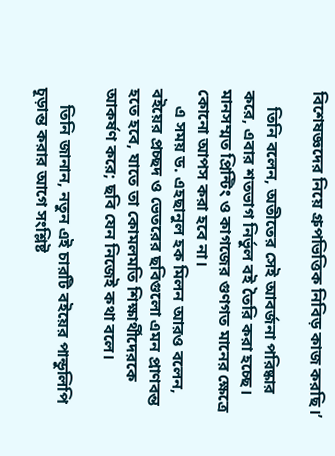বিশেষজ্ঞদের নিয়ে গ্রুপভিত্তিক নিবিড় কাজ করছি।’

    তিনি বলেন, অতীতের সেই আবর্জনা পরিষ্কার করে, এবার শতভাগ নির্ভুল বই তৈরি করা হচ্ছে। মানসম্মত প্রিন্টিং ও কাগজের গুণগত মানের ক্ষেত্রে কোনো আপস করা হবে না।
    এ সময় ড. এহছানুল হক মিলন আরও বলেন, বইয়ের প্রচ্ছদ ও ভেতরের ছবিগুলো এমন প্রাণবন্ত হতে হবে, যাতে তা কোমলমতি শিক্ষার্থীদেরকে আকর্ষণ করে; ছবি যেন নিজেই কথা বলে।

    তিনি জানান, নতুন এই চারটি বইয়ের পান্ডুলিপি চূড়ান্ত করার আগে সংশ্লিষ্ট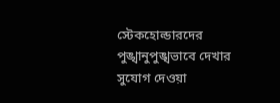স্টেকহোল্ডারদের পুঙ্খানুপুঙ্খভাবে দেখার সুযোগ দেওয়া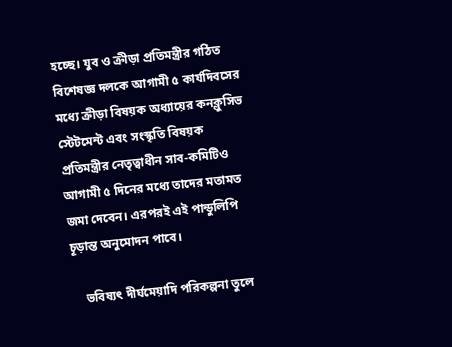হচ্ছে। যুব ও ক্রীড়া প্রতিমন্ত্রীর গঠিত বিশেষজ্ঞ দলকে আগামী ৫ কার্যদিবসের মধ্যে ক্রীড়া বিষয়ক অধ্যায়ের কনক্লুসিভ স্টেটমেন্ট এবং সংস্কৃতি বিষয়ক প্রতিমন্ত্রীর নেতৃত্বাধীন সাব-কমিটিও আগামী ৫ দিনের মধ্যে তাদের মতামত জমা দেবেন। এরপরই এই পান্ডুলিপি চূড়ান্ত অনুমোদন পাবে।

    ভবিষ্যৎ দীর্ঘমেয়াদি পরিকল্পনা তুলে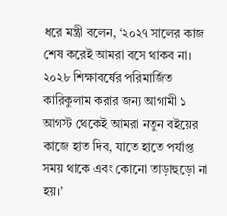ধরে মন্ত্রী বলেন, ‘২০২৭ সালের কাজ শেষ করেই আমরা বসে থাকব না। ২০২৮ শিক্ষাবর্ষের পরিমার্জিত কারিকুলাম করার জন্য আগামী ১ আগস্ট থেকেই আমরা নতুন বইয়ের কাজে হাত দিব, যাতে হাতে পর্যাপ্ত সময় থাকে এবং কোনো তাড়াহুড়ো না হয়।’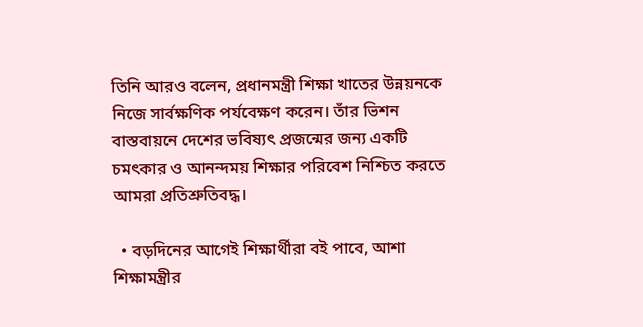তিনি আরও বলেন, প্রধানমন্ত্রী শিক্ষা খাতের উন্নয়নকে নিজে সার্বক্ষণিক পর্যবেক্ষণ করেন। তাঁর ভিশন বাস্তবায়নে দেশের ভবিষ্যৎ প্রজন্মের জন্য একটি চমৎকার ও আনন্দময় শিক্ষার পরিবেশ নিশ্চিত করতে আমরা প্রতিশ্রুতিবদ্ধ।

  • বড়দিনের আগেই শিক্ষার্থীরা বই পাবে, আশা শিক্ষামন্ত্রীর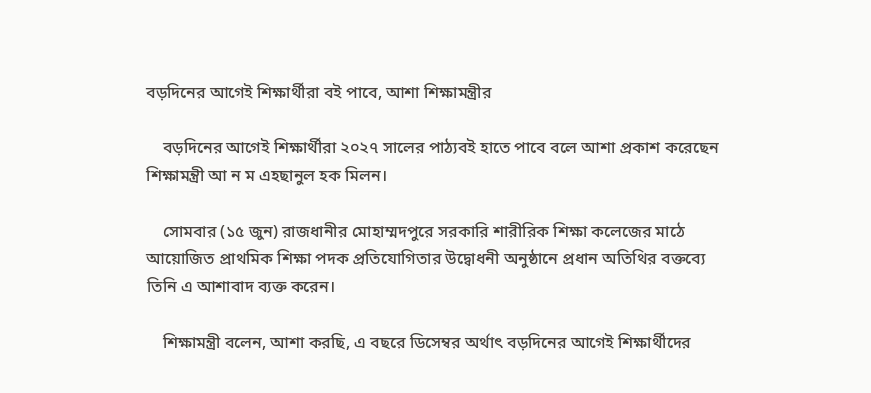বড়দিনের আগেই শিক্ষার্থীরা বই পাবে, আশা শিক্ষামন্ত্রীর

    বড়দিনের আগেই শিক্ষার্থীরা ২০২৭ সালের পাঠ্যবই হাতে পাবে বলে আশা প্রকাশ করেছেন শিক্ষামন্ত্রী আ ন ম এহছানুল হক মিলন।

    সোমবার (১৫ জুন) রাজধানীর মোহাম্মদপুরে সরকারি শারীরিক শিক্ষা কলেজের মাঠে আয়োজিত প্রাথমিক শিক্ষা পদক প্রতিযোগিতার উদ্বোধনী অনুষ্ঠানে প্রধান অতিথির বক্তব্যে তিনি এ আশাবাদ ব্যক্ত করেন।

    শিক্ষামন্ত্রী বলেন, আশা করছি, এ বছরে ডিসেম্বর অর্থাৎ বড়দিনের আগেই শিক্ষার্থীদের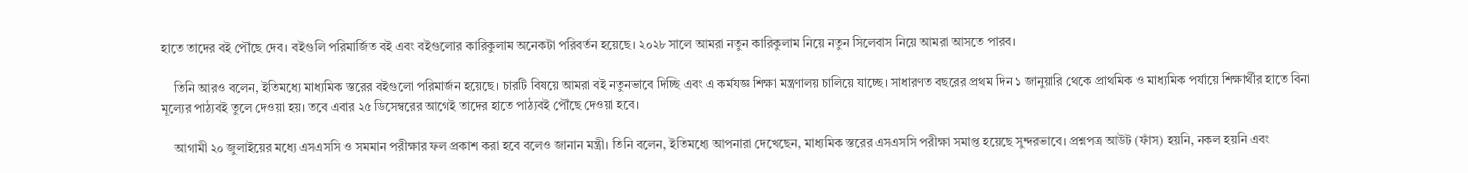হাতে তাদের বই পৌঁছে দেব। বইগুলি পরিমার্জিত বই এবং বইগুলোর কারিকুলাম অনেকটা পরিবর্তন হয়েছে। ২০২৮ সালে আমরা নতুন কারিকুলাম নিয়ে নতুন সিলেবাস নিয়ে আমরা আসতে পারব।

    তিনি আরও বলেন, ইতিমধ্যে মাধ্যমিক স্তরের বইগুলো পরিমার্জন হয়েছে। চারটি বিষয়ে আমরা বই নতুনভাবে দিচ্ছি এবং এ কর্মযজ্ঞ শিক্ষা মন্ত্রণালয় চালিয়ে যাচ্ছে। সাধারণত বছরের প্রথম দিন ১ জানুয়ারি থেকে প্রাথমিক ও মাধ্যমিক পর্যায়ে শিক্ষার্থীর হাতে বিনা মূল্যের পাঠ্যবই তুলে দেওয়া হয়। তবে এবার ২৫ ডিসেম্বরের আগেই তাদের হাতে পাঠ্যবই পৌঁছে দেওয়া হবে।

    আগামী ২০ জুলাইয়ের মধ্যে এসএসসি ও সমমান পরীক্ষার ফল প্রকাশ করা হবে বলেও জানান মন্ত্রী। তিনি বলেন, ইতিমধ্যে আপনারা দেখেছেন, মাধ্যমিক স্তরের এসএসসি পরীক্ষা সমাপ্ত হয়েছে সুন্দরভাবে। প্রশ্নপত্র আউট (ফাঁস) হয়নি, নকল হয়নি এবং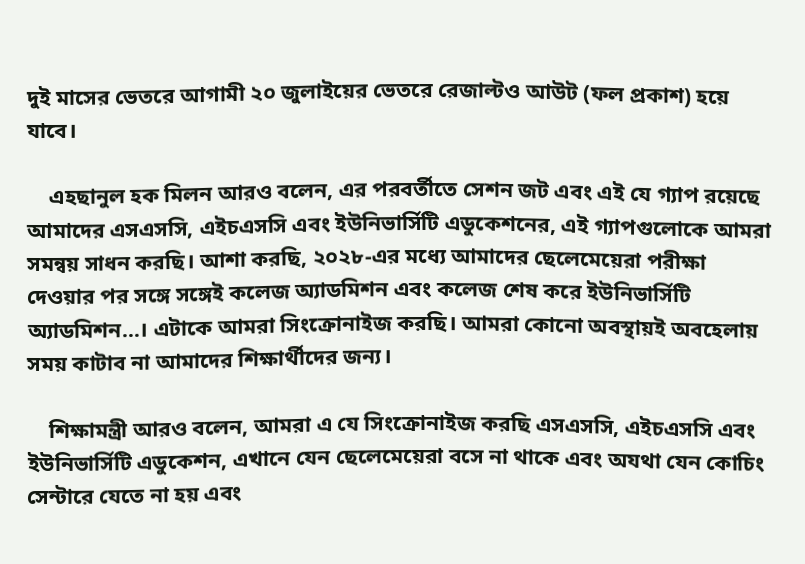দুই মাসের ভেতরে আগামী ২০ জুলাইয়ের ভেতরে রেজাল্টও আউট (ফল প্রকাশ) হয়ে যাবে।

    এহছানুল হক মিলন আরও বলেন, এর পরবর্তীতে সেশন জট এবং এই যে গ্যাপ রয়েছে আমাদের এসএসসি, এইচএসসি এবং ইউনিভার্সিটি এডুকেশনের, এই গ্যাপগুলোকে আমরা সমন্বয় সাধন করছি। আশা করছি, ২০২৮-এর মধ্যে আমাদের ছেলেমেয়েরা পরীক্ষা দেওয়ার পর সঙ্গে সঙ্গেই কলেজ অ্যাডমিশন এবং কলেজ শেষ করে ইউনিভার্সিটি অ্যাডমিশন…। এটাকে আমরা সিংক্রোনাইজ করছি। আমরা কোনো অবস্থায়ই অবহেলায় সময় কাটাব না আমাদের শিক্ষার্থীদের জন্য।

    শিক্ষামন্ত্রী আরও বলেন, আমরা এ যে সিংক্রোনাইজ করছি এসএসসি, এইচএসসি এবং ইউনিভার্সিটি এডুকেশন, এখানে যেন ছেলেমেয়েরা বসে না থাকে এবং অযথা যেন কোচিং সেন্টারে যেতে না হয় এবং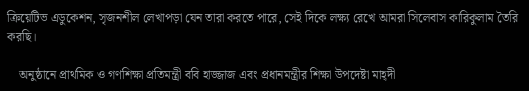ক্রিয়েটিভ এডুকেশন, সৃজনশীল লেখাপড়া যেন তারা করতে পারে, সেই দিকে লক্ষ্য রেখে আমরা সিলেবাস কারিকুলাম তৈরি করছি।

    অনুষ্ঠানে প্রাথমিক ও গণশিক্ষা প্রতিমন্ত্রী ববি হাজ্জাজ এবং প্রধানমন্ত্রীর শিক্ষা উপদেষ্টা মাহ্দী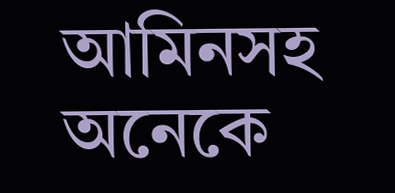আমিনসহ অনেকে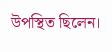উপস্থিত ছিলেন।